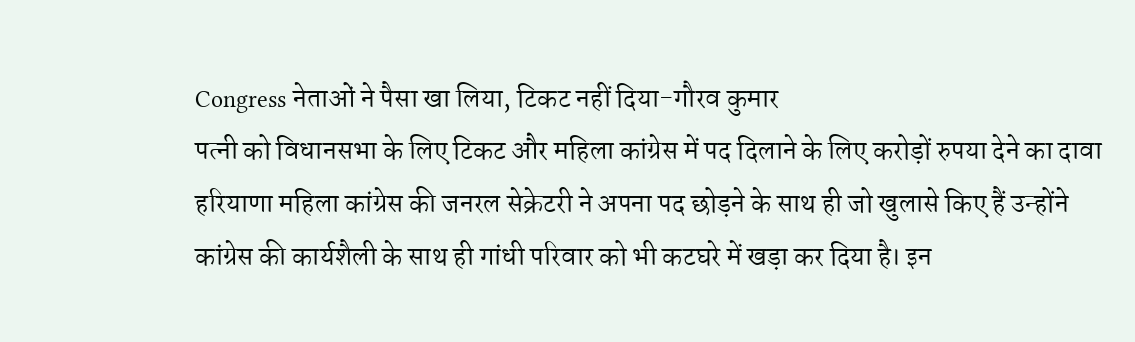Congress नेताओं ने पैसा खा लिया, टिकट नहीं दिया-गौरव कुमार
पत्नी को विधानसभा के लिए टिकट और महिला कांग्रेस में पद दिलाने के लिए करोड़ों रुपया देने का दावा
हरियाणा महिला कांग्रेस की जनरल सेक्रेटरी ने अपना पद छोड़ने के साथ ही जो खुलासे किए हैं उन्होंने कांग्रेस की कार्यशैली के साथ ही गांधी परिवार को भी कटघरे में खड़ा कर दिया है। इन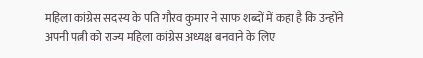महिला कांग्रेस सदस्य के पति गौरव कुमार ने साफ शब्दों में कहा है कि उन्होंने अपनी पत्नी को राज्य महिला कांग्रेस अध्यक्ष बनवाने के लिए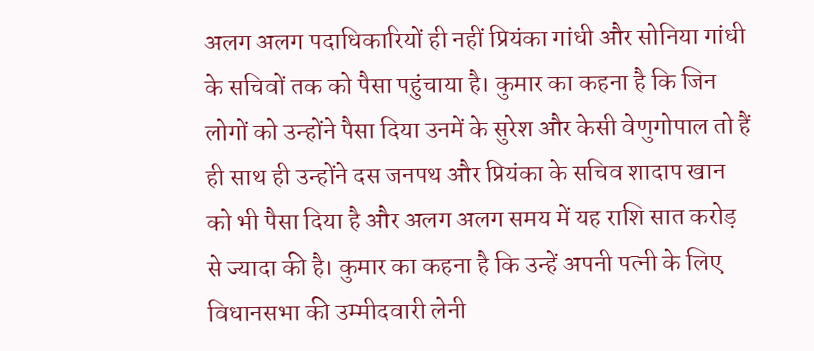अलग अलग पदाधिकारियों ही नहीं प्रियंका गांधी और सोनिया गांधी के सचिवों तक को पैसा पहुंचाया है। कुमार का कहना है कि जिन लोगों को उन्होंने पैसा दिया उनमें के सुरेश और केसी वेणुगोपाल तो हैं ही साथ ही उन्होंने दस जनपथ और प्रियंका के सचिव शादाप खान को भी पैसा दिया है और अलग अलग समय में यह राशि सात करोड़ से ज्यादा की है। कुमार का कहना है कि उन्हें अपनी पत्नी के लिए विधानसभा की उम्मीदवारी लेनी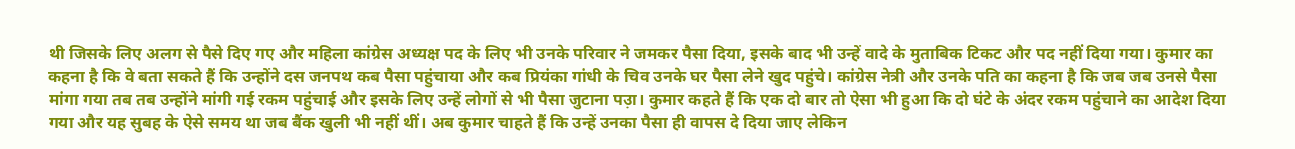थी जिसके लिए अलग से पैसे दिए गए और महिला कांग्रेस अध्यक्ष पद के लिए भी उनके परिवार ने जमकर पैसा दिया, इसके बाद भी उन्हें वादे के मुताबिक टिकट और पद नहीं दिया गया। कुमार का कहना है कि वे बता सकते हैं कि उन्होंने दस जनपथ कब पैसा पहुंचाया और कब प्रियंका गांधी के चिव उनके घर पैसा लेने खुद पहुंचे। कांग्रेस नेत्री और उनके पति का कहना है कि जब जब उनसे पैसा मांगा गया तब तब उन्होंने मांगी गई रकम पहुंचाई और इसके लिए उन्हें लोगों से भी पैसा जुटाना पउ़ा। कुमार कहते हैं कि एक दो बार तो ऐसा भी हुआ कि दो घंटे के अंदर रकम पहुंचाने का आदेश दिया गया और यह सुबह के ऐसे समय था जब बैंक खुली भी नहीं थीं। अब कुमार चाहते हैं कि उन्हें उनका पैसा ही वापस दे दिया जाए लेकिन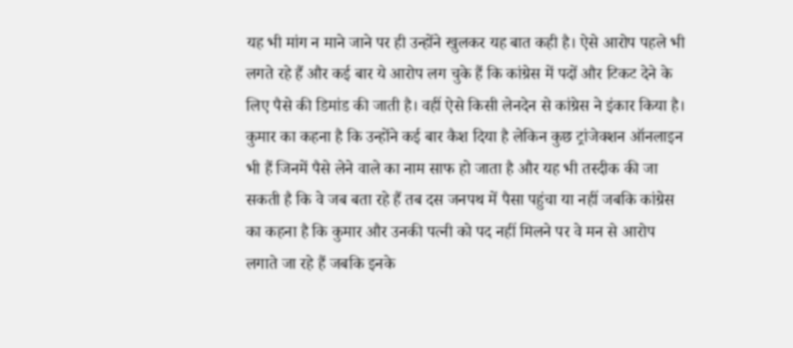यह भी मांग न माने जाने पर ही उन्होंने खुलकर यह बात कही है। ऐसे आरोप पहले भी लगते रहे हैं और कई बार ये आरोप लग चुके हैं कि कांग्रेस में पदों और टिकट देने के लिए पैसे की डिमांड की जाती है। वहीं ऐसे किसी लेनदेन से कांग्रेस ने इंकार किया है। कुमार का कहना है कि उन्होंने कई बार कैश दिया है लेकिन कुछ ट्रांजेक्शन ऑनलाइन भी हैं जिनमें पैसे लेने वाले का नाम साफ हो जाता है और यह भी तस्दीक की जा सकती है कि वे जब बता रहे हैं तब दस जनपथ में पैसा पहुंचा या नहीं जबकि कांग्रेस का कहना है कि कुमार और उनकी पत्नी को पद नहीं मिलने पर वे मन से आरोप लगाते जा रहे हैं जबकि इनके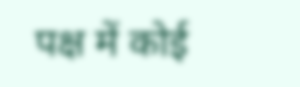पक्ष में कोई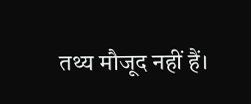तथ्य मौजूद नहीं हैं।